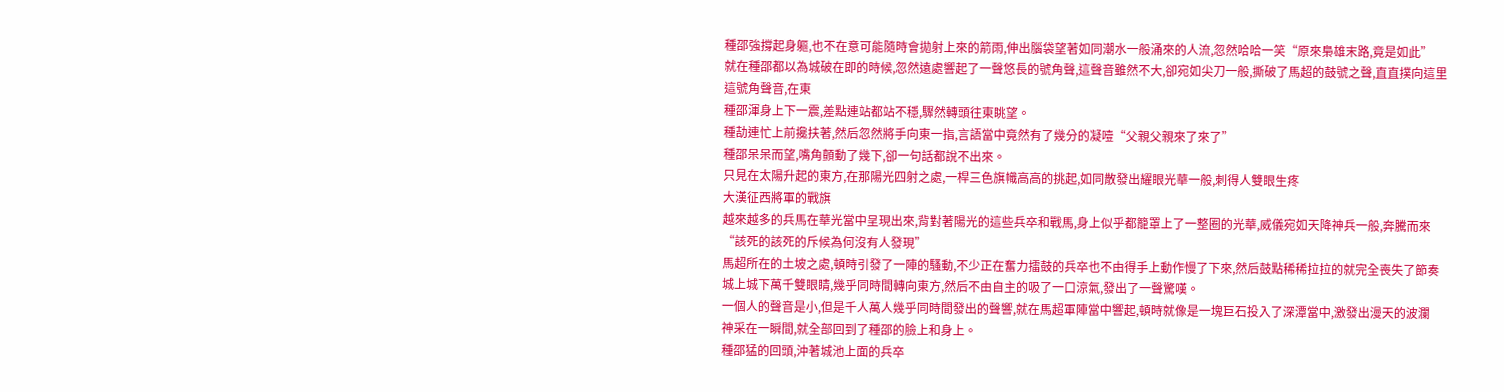種邵強撐起身軀,也不在意可能隨時會拋射上來的箭雨,伸出腦袋望著如同潮水一般涌來的人流,忽然哈哈一笑“原來梟雄末路,竟是如此”
就在種邵都以為城破在即的時候,忽然遠處響起了一聲悠長的號角聲,這聲音雖然不大,卻宛如尖刀一般,撕破了馬超的鼓號之聲,直直撲向這里
這號角聲音,在東
種邵渾身上下一震,差點連站都站不穩,驟然轉頭往東眺望。
種劼連忙上前攙扶著,然后忽然將手向東一指,言語當中竟然有了幾分的凝噎“父親父親來了來了”
種邵呆呆而望,嘴角顫動了幾下,卻一句話都說不出來。
只見在太陽升起的東方,在那陽光四射之處,一桿三色旗幟高高的挑起,如同散發出耀眼光華一般,刺得人雙眼生疼
大漢征西將軍的戰旗
越來越多的兵馬在華光當中呈現出來,背對著陽光的這些兵卒和戰馬,身上似乎都籠罩上了一整圈的光華,威儀宛如天降神兵一般,奔騰而來
“該死的該死的斥候為何沒有人發現”
馬超所在的土坡之處,頓時引發了一陣的騷動,不少正在奮力擂鼓的兵卒也不由得手上動作慢了下來,然后鼓點稀稀拉拉的就完全喪失了節奏
城上城下萬千雙眼睛,幾乎同時間轉向東方,然后不由自主的吸了一口涼氣,發出了一聲驚嘆。
一個人的聲音是小,但是千人萬人幾乎同時間發出的聲響,就在馬超軍陣當中響起,頓時就像是一塊巨石投入了深潭當中,激發出漫天的波瀾
神采在一瞬間,就全部回到了種邵的臉上和身上。
種邵猛的回頭,沖著城池上面的兵卒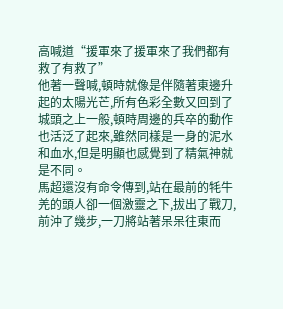高喊道“援軍來了援軍來了我們都有救了有救了”
他著一聲喊,頓時就像是伴隨著東邊升起的太陽光芒,所有色彩全數又回到了城頭之上一般,頓時周邊的兵卒的動作也活泛了起來,雖然同樣是一身的泥水和血水,但是明顯也感覺到了精氣神就是不同。
馬超還沒有命令傳到,站在最前的牦牛羌的頭人卻一個激靈之下,拔出了戰刀,前沖了幾步,一刀將站著呆呆往東而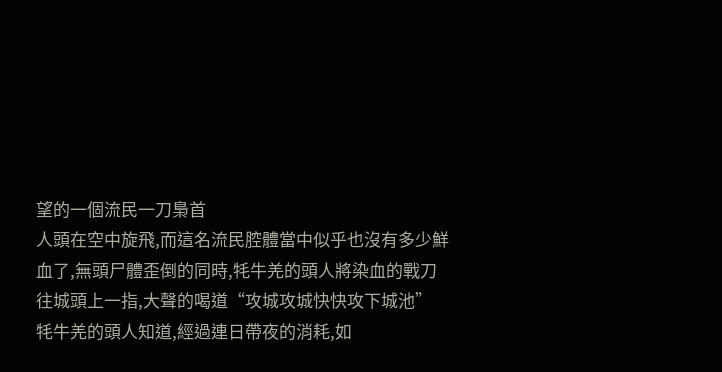望的一個流民一刀梟首
人頭在空中旋飛,而這名流民腔體當中似乎也沒有多少鮮血了,無頭尸體歪倒的同時,牦牛羌的頭人將染血的戰刀往城頭上一指,大聲的喝道“攻城攻城快快攻下城池”
牦牛羌的頭人知道,經過連日帶夜的消耗,如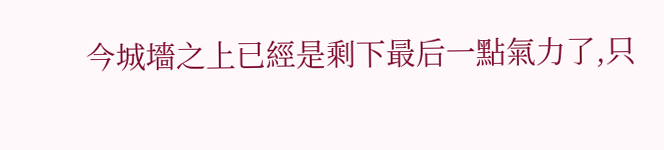今城墻之上已經是剩下最后一點氣力了,只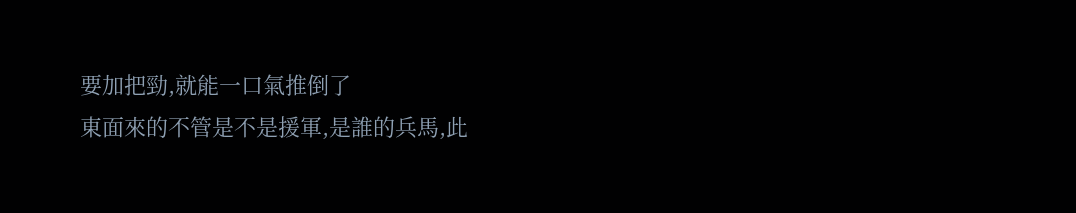要加把勁,就能一口氣推倒了
東面來的不管是不是援軍,是誰的兵馬,此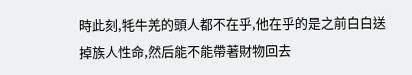時此刻,牦牛羌的頭人都不在乎,他在乎的是之前白白送掉族人性命,然后能不能帶著財物回去